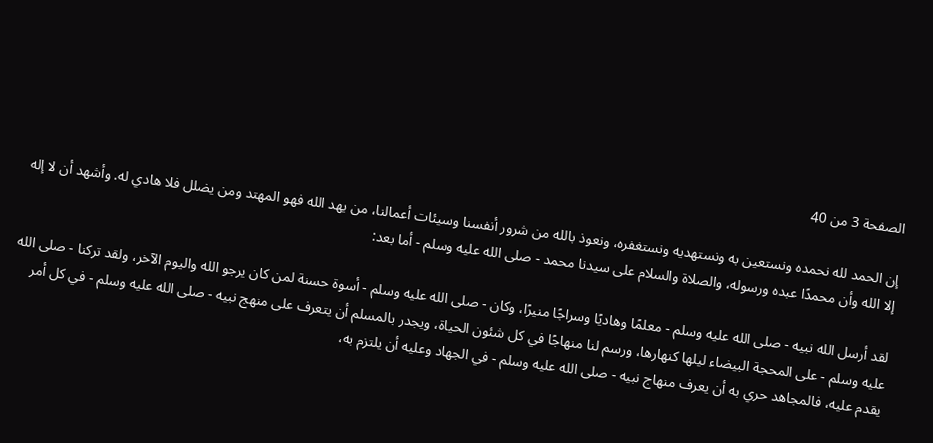الصفحة 3 من 40

إن الحمد لله نحمده ونستعين به ونستهديه ونستغفره، ونعوذ بالله من شرور أنفسنا وسيئات أعمالنا، من يهد الله فهو المهتد ومن يضلل فلا هادي له. وأشهد أن لا إله إلا الله وأن محمدًا عبده ورسوله، والصلاة والسلام على سيدنا محمد - صلى الله عليه وسلم - أما بعد:

لقد أرسل الله نبيه - صلى الله عليه وسلم - معلمًا وهاديًا وسراجًا منيرًا، وكان - صلى الله عليه وسلم - أسوة حسنة لمن كان يرجو الله واليوم الآخر، ولقد تركنا - صلى الله عليه وسلم - على المحجة البيضاء ليلها كنهارها، ورسم لنا منهاجًا في كل شئون الحياة، ويجدر بالمسلم أن يتعرف على منهج نبيه - صلى الله عليه وسلم - في كل أمر يقدم عليه، فالمجاهد حري به أن يعرف منهاج نبيه - صلى الله عليه وسلم - في الجهاد وعليه أن يلتزم به،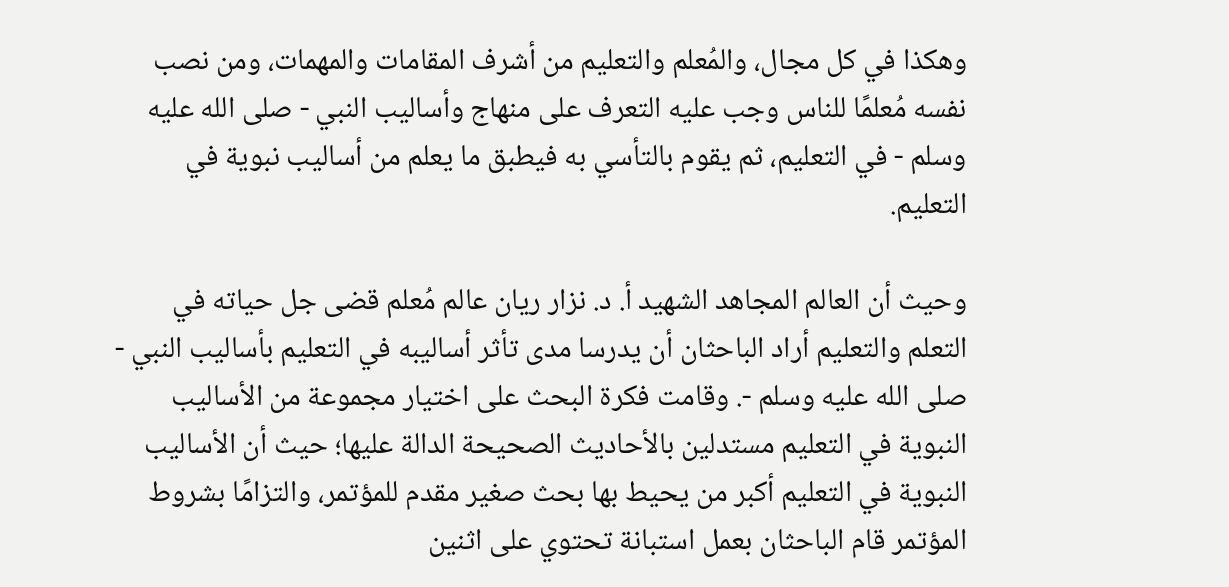وهكذا في كل مجال، والمُعلم والتعليم من أشرف المقامات والمهمات، ومن نصب نفسه مُعلمًا للناس وجب عليه التعرف على منهاج وأساليب النبي - صلى الله عليه وسلم - في التعليم، ثم يقوم بالتأسي به فيطبق ما يعلم من أساليب نبوية في التعليم.

وحيث أن العالم المجاهد الشهيد أ. د. نزار ريان عالم مُعلم قضى جل حياته في التعلم والتعليم أراد الباحثان أن يدرسا مدى تأثر أساليبه في التعليم بأساليب النبي - صلى الله عليه وسلم -. وقامت فكرة البحث على اختيار مجموعة من الأساليب النبوية في التعليم مستدلين بالأحاديث الصحيحة الدالة عليها؛ حيث أن الأساليب النبوية في التعليم أكبر من يحيط بها بحث صغير مقدم للمؤتمر، والتزامًا بشروط المؤتمر قام الباحثان بعمل استبانة تحتوي على اثنين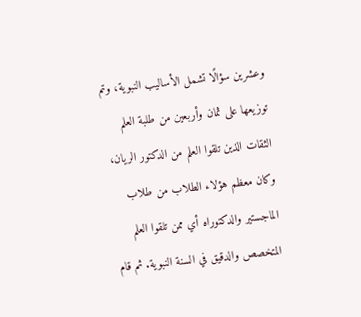وعشرين سؤالًا تشمل الأساليب النبوية، وتم توزيعها على ثمان وأربعين من طلبة العلم الثقات الذين تلقوا العلم من الدكتور الريان، وكان معظم هؤلاء الطلاب من طلاب الماجستير والدكتوراه أي ممن تلقوا العلم المتخصص والدقيق في السنة النبوية. ثم قام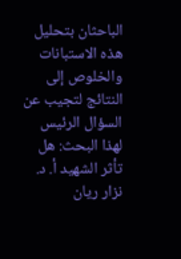الباحثان بتحليل هذه الاستبانات والخلوص إلى النتائج لتجيب عن السؤال الرئيس لهذا البحث: هل تأثر الشهيد أ. د. نزار ريان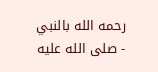رحمه الله بالنبي - صلى الله عليه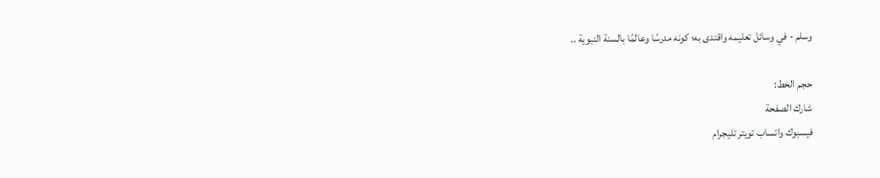وسلم - في وسائل تعليمه واقتدى به؛ كونه مدرسًا وعالمًا بالسنة النبوية ..

حجم الخط:
شارك الصفحة
فيسبوك واتساب تويتر تليجرام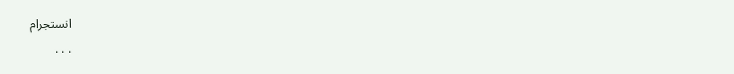انستجرام
. . .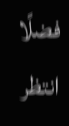فضلًا انتظر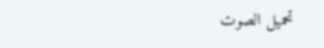تحميل الصوت